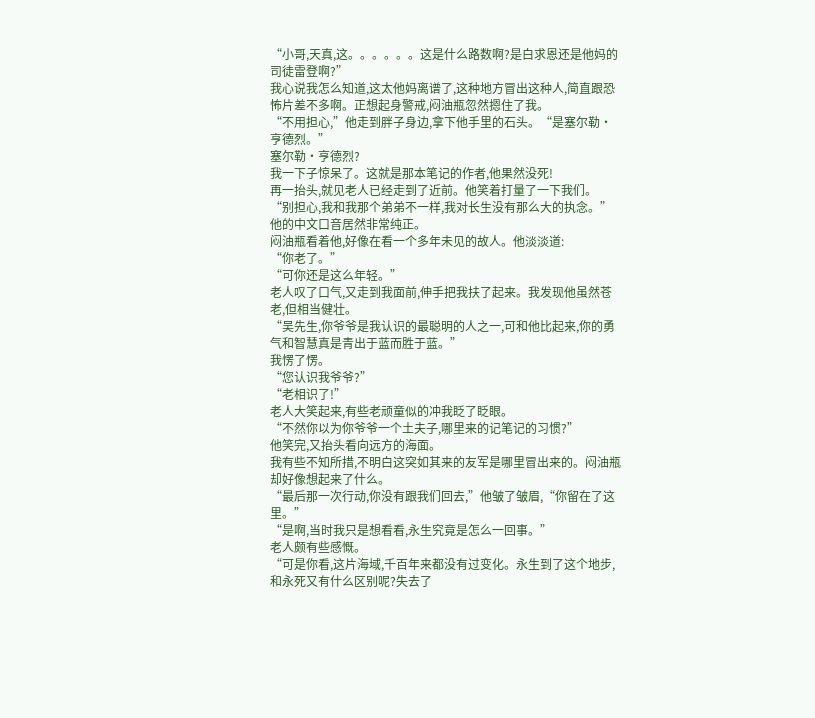“小哥,天真,这。。。。。。这是什么路数啊?是白求恩还是他妈的司徒雷登啊?”
我心说我怎么知道,这太他妈离谱了,这种地方冒出这种人,简直跟恐怖片差不多啊。正想起身警戒,闷油瓶忽然摁住了我。
“不用担心,”他走到胖子身边,拿下他手里的石头。“是塞尔勒·亨德烈。”
塞尔勒·亨德烈?
我一下子惊呆了。这就是那本笔记的作者,他果然没死!
再一抬头,就见老人已经走到了近前。他笑着打量了一下我们。
“别担心,我和我那个弟弟不一样,我对长生没有那么大的执念。”
他的中文口音居然非常纯正。
闷油瓶看着他,好像在看一个多年未见的故人。他淡淡道:
“你老了。”
“可你还是这么年轻。”
老人叹了口气,又走到我面前,伸手把我扶了起来。我发现他虽然苍老,但相当健壮。
“吴先生,你爷爷是我认识的最聪明的人之一,可和他比起来,你的勇气和智慧真是青出于蓝而胜于蓝。”
我愣了愣。
“您认识我爷爷?”
“老相识了!”
老人大笑起来,有些老顽童似的冲我眨了眨眼。
“不然你以为你爷爷一个土夫子,哪里来的记笔记的习惯?”
他笑完,又抬头看向远方的海面。
我有些不知所措,不明白这突如其来的友军是哪里冒出来的。闷油瓶却好像想起来了什么。
“最后那一次行动,你没有跟我们回去,”他皱了皱眉,“你留在了这里。”
“是啊,当时我只是想看看,永生究竟是怎么一回事。”
老人颇有些感慨。
“可是你看,这片海域,千百年来都没有过变化。永生到了这个地步,和永死又有什么区别呢?失去了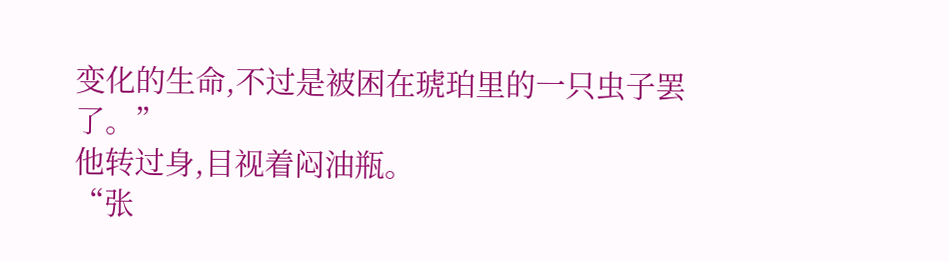变化的生命,不过是被困在琥珀里的一只虫子罢了。”
他转过身,目视着闷油瓶。
“张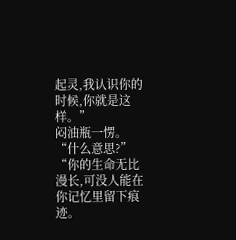起灵,我认识你的时候,你就是这样。”
闷油瓶一愣。
“什么意思?”
“你的生命无比漫长,可没人能在你记忆里留下痕迹。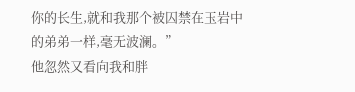你的长生,就和我那个被囚禁在玉岩中的弟弟一样,毫无波澜。”
他忽然又看向我和胖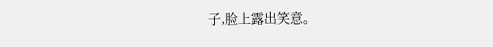子,脸上露出笑意。